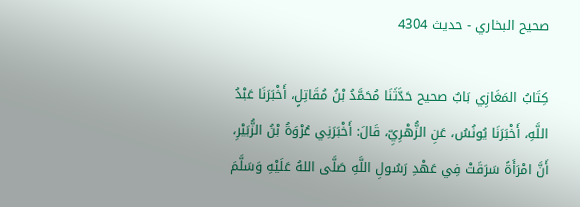صحيح البخاري - حدیث 4304

كِتَابُ المَغَازِي بَابٌ صحيح حَدَّثَنَا مُحَمَّدُ بْنُ مُقَاتِلٍ، أَخْبَرَنَا عَبْدُ اللَّهِ، أَخْبَرَنَا يُونُسُ، عَنِ الزُّهْرِيِّ، قَالَ: أَخْبَرَنِي عُرْوَةُ بْنُ الزُّبَيْرِ، أَنَّ امْرَأَةً سَرَقَتْ فِي عَهْدِ رَسُولِ اللَّهِ صَلَّى اللهُ عَلَيْهِ وَسَلَّمَ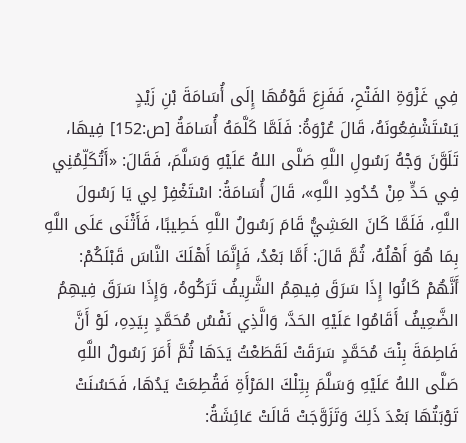فِي غَزْوَةِ الفَتْحِ، فَفَزِعَ قَوْمُهَا إِلَى أُسَامَةَ بْنِ زَيْدٍ يَسْتَشْفِعُونَهُ، قَالَ عُرْوَةُ: فَلَمَّا كَلَّمَهُ أُسَامَةُ [ص:152] فِيهَا، تَلَوَّنَ وَجْهُ رَسُولِ اللَّهِ صَلَّى اللهُ عَلَيْهِ وَسَلَّمَ، فَقَالَ: «أَتُكَلِّمُنِي فِي حَدٍّ مِنْ حُدُودِ اللَّهِ»، قَالَ أُسَامَةُ: اسْتَغْفِرْ لِي يَا رَسُولَ اللَّهِ، فَلَمَّا كَانَ العَشِيُّ قَامَ رَسُولُ اللَّهِ خَطِيبًا، فَأَثْنَى عَلَى اللَّهِ بِمَا هُوَ أَهْلُهُ، ثُمَّ قَالَ: أَمَّا بَعْدُ، فَإِنَّمَا أَهْلَكَ النَّاسَ قَبْلَكُمْ: أَنَّهُمْ كَانُوا إِذَا سَرَقَ فِيهِمُ الشَّرِيفُ تَرَكُوهُ، وَإِذَا سَرَقَ فِيهِمُ الضَّعِيفُ أَقَامُوا عَلَيْهِ الحَدَّ، وَالَّذِي نَفْسُ مُحَمَّدٍ بِيَدِهِ، لَوْ أَنَّ فَاطِمَةَ بِنْتَ مُحَمَّدٍ سَرَقَتْ لَقَطَعْتُ يَدَهَا ثُمَّ أَمَرَ رَسُولُ اللَّهِ صَلَّى اللهُ عَلَيْهِ وَسَلَّمَ بِتِلْكَ المَرْأَةِ فَقُطِعَتْ يَدُهَا، فَحَسُنَتْ تَوْبَتُهَا بَعْدَ ذَلِكَ وَتَزَوَّجَتْ قَالَتْ عَائِشَةُ: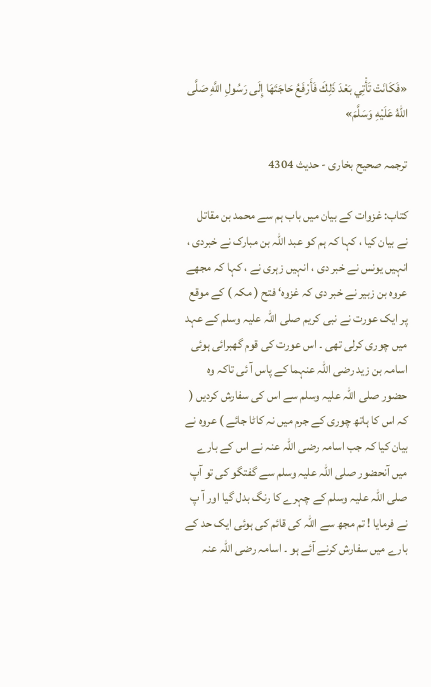«فَكَانَتْ تَأْتِي بَعْدَ ذَلِكَ فَأَرْفَعُ حَاجَتَهَا إِلَى رَسُولِ اللَّهِ صَلَّى اللهُ عَلَيْهِ وَسَلَّمَ»

ترجمہ صحیح بخاری - حدیث 4304

کتاب: غزوات کے بیان میں باب ہم سے محمد بن مقاتل نے بیان کیا ، کہا کہ ہم کو عبد اللہ بن مبارک نے خبردی ، انہیں یونس نے خبر دی ، انہیں زہری نے ، کہا کہ مجھے عروہ بن زبیر نے خبر دی کہ غزوہ‘ فتح ( مکہ ) کے موقع پر ایک عورت نے نبی کریم صلی اللہ علیہ وسلم کے عہد میں چوری کرلی تھی ۔ اس عورت کی قوم گھبرائی ہوئی اسامہ بن زید رضی اللہ عنہما کے پاس آ ئی تاکہ وہ حضور صلی اللہ علیہ وسلم سے اس کی سفارش کردیں ( کہ اس کا ہاتھ چوری کے جرم میں نہ کاٹا جائے ) عروہ نے بیان کیا کہ جب اسامہ رضی اللہ عنہ نے اس کے بارے میں آنحضور صلی اللہ علیہ وسلم سے گفتگو کی تو آپ صلی اللہ علیہ وسلم کے چہرے کا رنگ بدل گیا اور آ پ نے فرمایا ! تم مجھ سے اللہ کی قائم کی ہوئی ایک حد کے بارے میں سفارش کرنے آئے ہو ۔ اسامہ رضی اللہ عنہ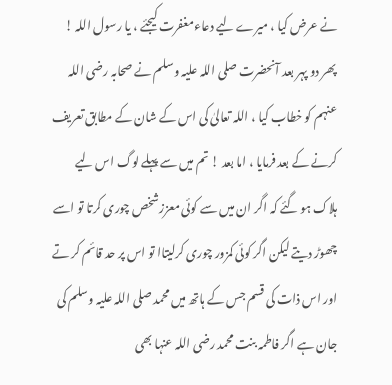نے عرض کیا ، میرے لیے دعاءمغفرت کیجئے ، یا رسول اللہ ! پھر دو پہر بعد آنحضرت صلی اللہ علیہ وسلم نے صحابہ رضی اللہ عنہم کو خطاب کیا ، اللہ تعالیٰ کی اس کے شان کے مطابق تعریف کرنے کے بعد فرمایا ، اما بعد ! تم میں سے پہلے لوگ اس لیے ہلاک ہو گئے کہ اگر ان میں سے کوئی معززشخص چوری کرتا تو اسے چھوڑ دیتے لیکن اگر کوئی کمزور چوری کرلیتاا تو اس پر حد قائم کر تے اور اس ذات کی قسم جس کے ہاتھ میں محمد صلی اللہ علیہ وسلم کی جان ہے اگر فاطمہ بنت محمد رضی اللہ عنہا بھی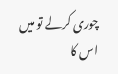چوری کرلے تو میں اس کا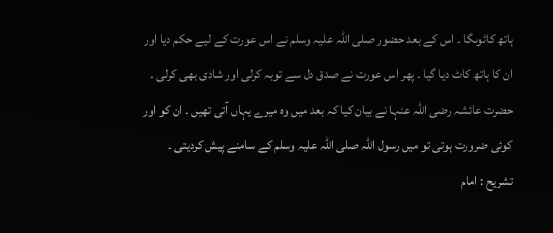ہاتھ کاٹوںگا ۔ اس کے بعد حضور صلی اللہ علیہ وسلم نے اس عورت کے لیے حکم دیا اور ان کا ہاتھ کاٹ دیا گیا ۔ پھر اس عورت نے صدق دل سے توبہ کرلی اور شادی بھی کرلی ۔ حضرت عائشہ رضی اللہ عنہا نے بیان کیا کہ بعد میں وہ میرے یہاں آتی تھیں ۔ ان کو اور کوئی ضرورت ہوتی تو میں رسول اللہ صلی اللہ علیہ وسلم کے سامنے پیش کردیتی ۔
تشریح : امام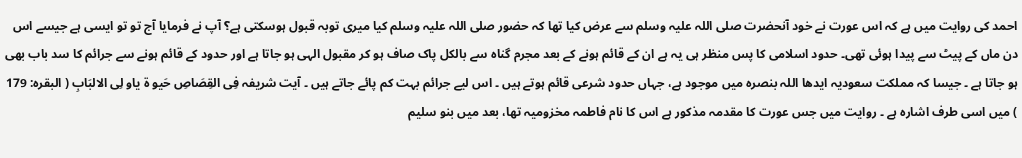احمد کی روایت میں ہے کہ اس عورت نے خود آنحضرت صلی اللہ علیہ وسلم سے عرض کیا تھا کہ حضور صلی اللہ علیہ وسلم کیا میری توبہ قبول ہوسکتی ہے؟ آپ نے فرمایا آج تو تو ایسی ہے جیسے اس دن ماں کے پیٹ سے پیدا ہوئی تھی۔ حدود اسلامی کا پس منظر ہی یہ ہے ان کے قائم ہونے کے بعد مجرم گناہ سے بالکل پاک صاف ہو کر مقبول الہی ہو جاتا ہے اور حدود کے قائم ہونے سے جرائم کا سد باب بھی ہو جاتا ہے ۔ جیسا کہ مملکت سعودیہ ایدھا اللہ بنصرہ میں موجود ہے، جہاں حدود شرعی قائم ہوتے ہیں ۔ اس لیے جرائم بہت کم پائے جاتے ہیں ۔ آیت شریفہ فِی القِصَاصِ حَیو ۃ یاو لِی الالبَابِ ( البقرہ: 179 ) میں اسی طرف اشارہ ہے ۔ روایت میں جس عورت کا مقدمہ مذکور ہے اس کا نام فاطمہ مخزومیہ تھا، بعد میں بنو سلیم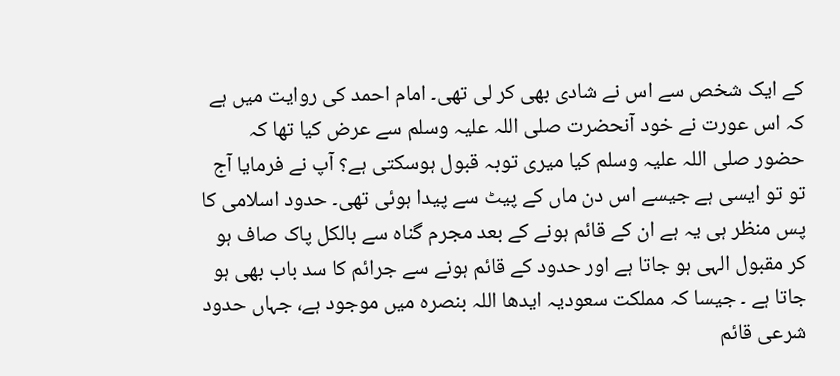کے ایک شخص سے اس نے شادی بھی کر لی تھی۔ امام احمد کی روایت میں ہے کہ اس عورت نے خود آنحضرت صلی اللہ علیہ وسلم سے عرض کیا تھا کہ حضور صلی اللہ علیہ وسلم کیا میری توبہ قبول ہوسکتی ہے؟ آپ نے فرمایا آج تو تو ایسی ہے جیسے اس دن ماں کے پیٹ سے پیدا ہوئی تھی۔ حدود اسلامی کا پس منظر ہی یہ ہے ان کے قائم ہونے کے بعد مجرم گناہ سے بالکل پاک صاف ہو کر مقبول الہی ہو جاتا ہے اور حدود کے قائم ہونے سے جرائم کا سد باب بھی ہو جاتا ہے ۔ جیسا کہ مملکت سعودیہ ایدھا اللہ بنصرہ میں موجود ہے، جہاں حدود شرعی قائم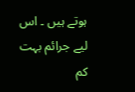ہوتے ہیں ۔ اس لیے جرائم بہت کم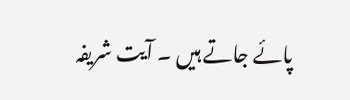پائے جاتے ہیں ۔ آیت شریفہ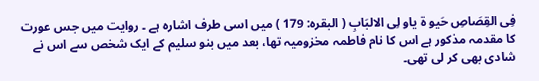فِی القِصَاصِ حَیو ۃ یاو لِی الالبَابِ ( البقرہ: 179 ) میں اسی طرف اشارہ ہے ۔ روایت میں جس عورت کا مقدمہ مذکور ہے اس کا نام فاطمہ مخزومیہ تھا، بعد میں بنو سلیم کے ایک شخص سے اس نے شادی بھی کر لی تھی۔